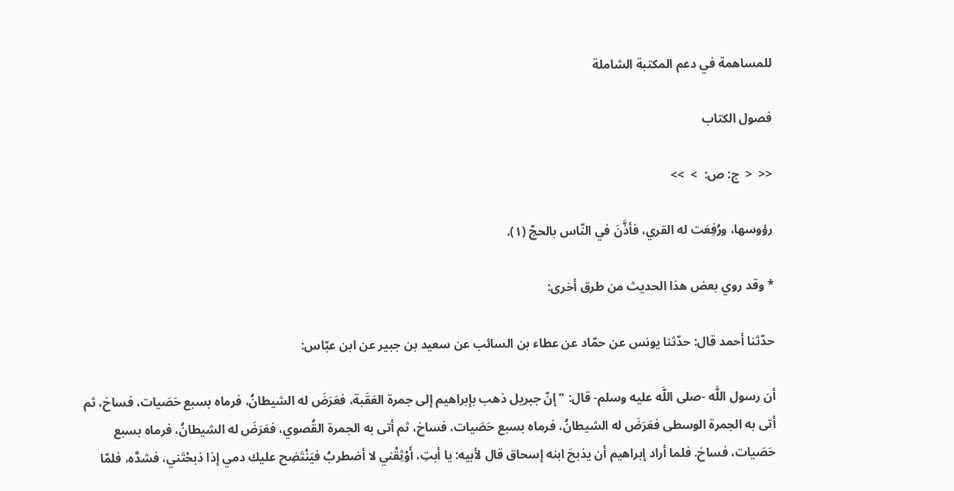للمساهمة في دعم المكتبة الشاملة

فصول الكتاب

<<  <  ج: ص:  >  >>

رؤوسها، ورُفِعَت له القري، فأذَّنَ في النّاس بالحجّ (١).

* وقد روي بعض هذا الحديث من طرق أخرى:

حدّثنا أحمد قال: حدّثنا يونس عن حمّاد عن عطاء بن السائب عن سعيد بن جبير عن ابن عبّاس:

أن رسول اللَّه -صلى اللَّه عليه وسلم- قال: "إنّ جبريل ذهب بإبراهيم إلى جمرة العَقَبة، فعَرَضَ له الشيطانُ، فرماه بسبع حَصَيات، فساخ، ثم أتى به الجمرة الوسطى فعَرَضَ له الشيطانُ، فرماه بسبع حَصَيات، فساخ، ثم أتى به الجمرة القُصوي، فعَرَضَ له الشيطانُ، فرماه بسبع حَصَيات، فساخ. فلما أراد إبراهيم أن يذبحَ ابنه إسحاق قال لأبيه: يا أبتِ، أَوْثِقْني لا أضطربُ فيَنْتَضِح عليك دمي إذا ذبحْتَني، فشدَّه، فلمّا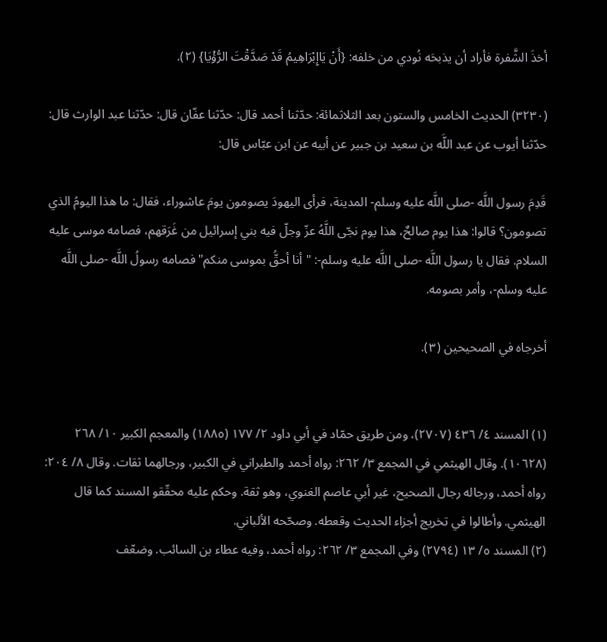أخذَ الشَّفرة فأراد أن يذبحَه نُودي من خلفه: {أَنْ يَاإِبْرَاهِيمُ قَدْ صَدَّقْتَ الرُّؤْيَا} (٢).

(٣٢٣٠) الحديث الخامس والستون بعد الثلاثمائة: حدّثنا أحمد قال: حدّثنا عفّان قال: حدّثنا عبد الوارث قال: حدّثنا أيوب عن عبد اللَّه بن سعيد بن جبير عن أبيه عن ابن عبّاس قال:

قَدِمَ رسول اللَّه -صلى اللَّه عليه وسلم- المدينة، فرأى اليهودَ يصومون يومَ عاشوراء، فقال: ما هذا اليومُ الذي تصومون؟ قالوا: هذا يوم صالحٌ، هذا يوم نجّى اللَّهُ عزّ وجلّ فيه بني إسرائيل من غَرَقهم، فصامه موسى عليه السلام. فقال يا رسول اللَّه -صلى اللَّه عليه وسلم-: "أنا أحقُّ بموسى منكم" فصامه رسولُ اللَّه -صلى اللَّه عليه وسلم-، وأمر بصومه.

أخرجاه في الصحيحين (٣).


(١) المسند ٤/ ٤٣٦ (٢٧٠٧)، ومن طريق حمّاد في أبي داود ٢/ ١٧٧ (١٨٨٥) والمعجم الكبير ١٠/ ٢٦٨ (١٠٦٢٨). وقال الهيثمي في المجمع ٣/ ٢٦٢: رواه أحمد والطبراني في الكبير، ورجالهما ثقات. وقال ٨/ ٢٠٤: رواه أحمد، ورجاله رجال الصحيح، غير أبي عاصم الغنوي، وهو ثقة. وحكم عليه محقّقو المسند كما قال الهيثمي. وأطالوا في تخريج أجزاء الحديث وقعطه. وصحّحه الألباني.
(٢) المسند ٥/ ١٣ (٢٧٩٤) وفي المجمع ٣/ ٢٦٢: رواه أحمد، وفيه عطاء بن السائب. وضعّف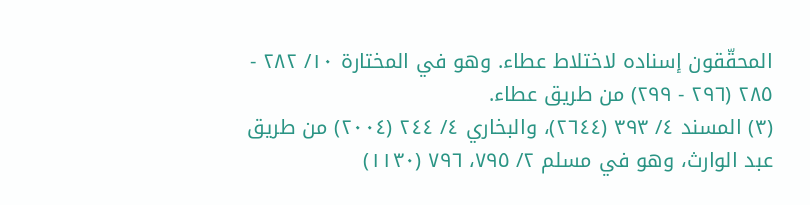المحقّقون إسناده لاختلاط عطاء. وهو في المختارة ١٠/ ٢٨٢ - ٢٨٥ (٢٩٦ - ٢٩٩) من طريق عطاء.
(٣) المسند ٤/ ٣٩٣ (٢٦٤٤)، والبخاري ٤/ ٢٤٤ (٢٠٠٤) من طريق عبد الوارث، وهو في مسلم ٢/ ٧٩٥، ٧٩٦ (١١٣٠)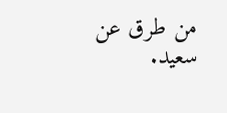من طرق عن سعيد.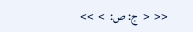<<  <  ج: ص:  >  >>